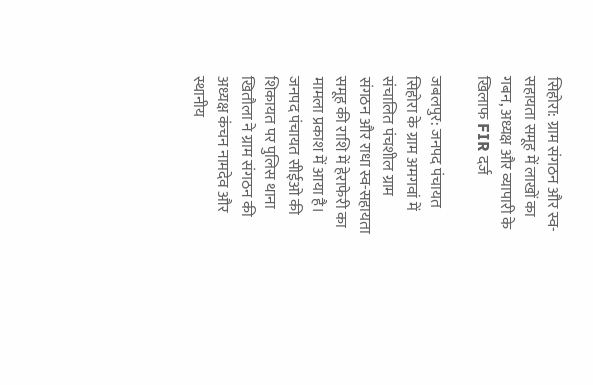सिहोरा: ग्राम संगठन और स्व-सहायता समूह में लाखों का गबन, अध्यक्ष और व्यापारी के खिलाफ FIR दर्ज

जबलपुर: जनपद पंचायत सिहोरा के ग्राम अमगवां में संचालित पंचशील ग्राम संगठन और राधा स्व-सहायता समूह की राशि में हेराफेरी का मामला प्रकाश में आया है। जनपद पंचायत सीईओ की शिकायत पर पुलिस थाना खितौला ने ग्राम संगठन की अध्यक्ष कंचन नामदेव और स्थानीय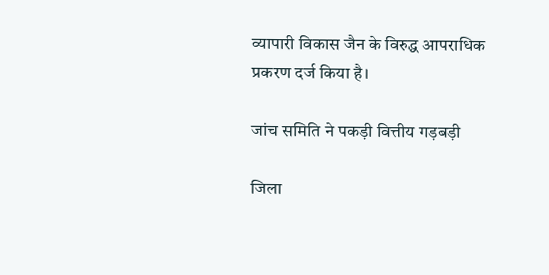व्यापारी विकास जैन के विरुद्ध आपराधिक प्रकरण दर्ज किया है।

जांच समिति ने पकड़ी वित्तीय गड़बड़ी

जिला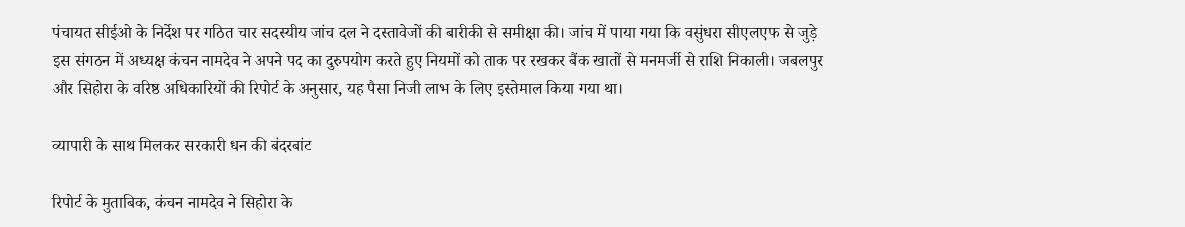पंचायत सीईओ के निर्देश पर गठित चार सदस्यीय जांच दल ने दस्तावेजों की बारीकी से समीक्षा की। जांच में पाया गया कि वसुंधरा सीएलएफ से जुड़े इस संगठन में अध्यक्ष कंचन नामदेव ने अपने पद का दुरुपयोग करते हुए नियमों को ताक पर रखकर बैंक खातों से मनमर्जी से राशि निकाली। जबलपुर और सिहोरा के वरिष्ठ अधिकारियों की रिपोर्ट के अनुसार, यह पैसा निजी लाभ के लिए इस्तेमाल किया गया था।

व्यापारी के साथ मिलकर सरकारी धन की बंदरबांट

रिपोर्ट के मुताबिक, कंचन नामदेव ने सिहोरा के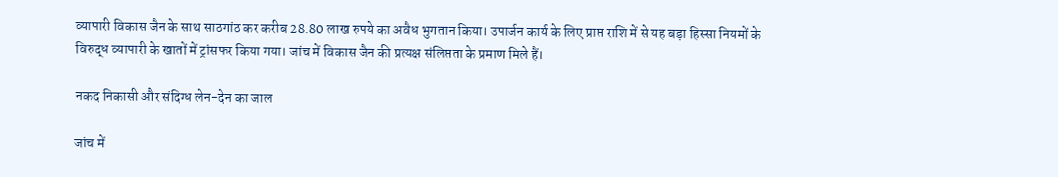व्यापारी विकास जैन के साथ साठगांठ कर करीब 28.80 लाख रुपये का अवैध भुगतान किया। उपार्जन कार्य के लिए प्राप्त राशि में से यह बड़ा हिस्सा नियमों के विरुद्ध व्यापारी के खातों में ट्रांसफर किया गया। जांच में विकास जैन की प्रत्यक्ष संलिप्तता के प्रमाण मिले हैं।

नकद निकासी और संदिग्ध लेन-देन का जाल

जांच में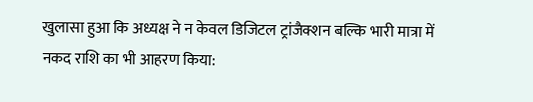खुलासा हुआ कि अध्यक्ष ने न केवल डिजिटल ट्रांजैक्शन बल्कि भारी मात्रा में नकद राशि का भी आहरण किया: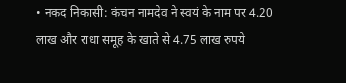• नकद निकासी: कंचन नामदेव ने स्वयं के नाम पर 4.20 लाख और राधा समूह के खाते से 4.75 लाख रुपये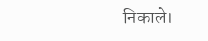निकाले।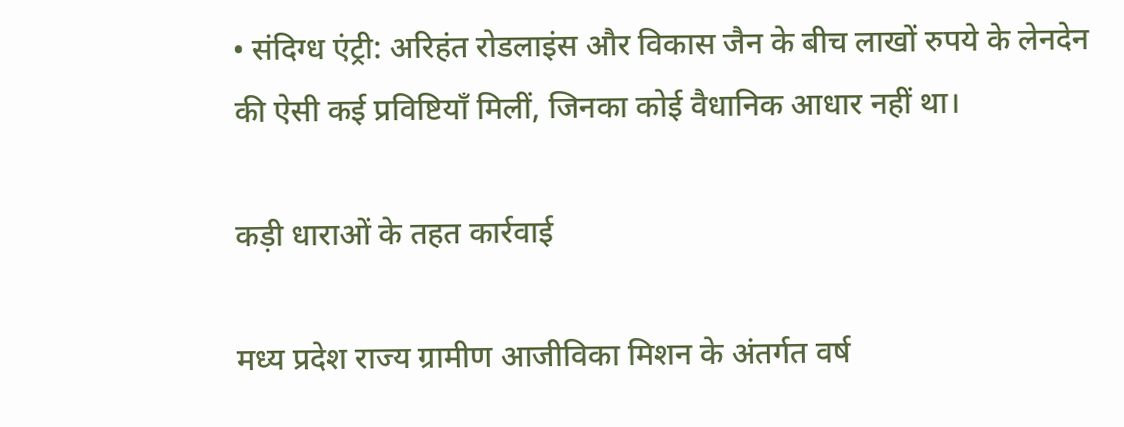• संदिग्ध एंट्री: अरिहंत रोडलाइंस और विकास जैन के बीच लाखों रुपये के लेनदेन की ऐसी कई प्रविष्टियाँ मिलीं, जिनका कोई वैधानिक आधार नहीं था।

कड़ी धाराओं के तहत कार्रवाई

मध्य प्रदेश राज्य ग्रामीण आजीविका मिशन के अंतर्गत वर्ष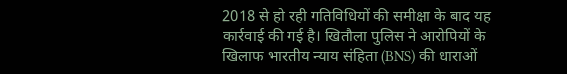2018 से हो रही गतिविधियों की समीक्षा के बाद यह कार्रवाई की गई है। खितौला पुलिस ने आरोपियों के खिलाफ भारतीय न्याय संहिता (BNS) की धाराओं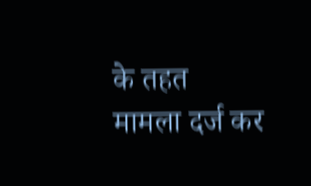के तहत मामला दर्ज कर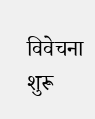विवेचना शुरू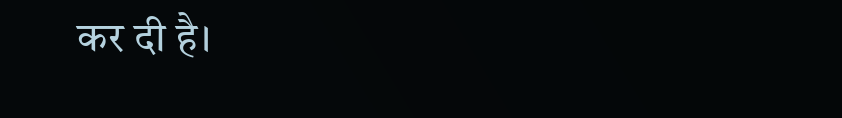कर दी है।